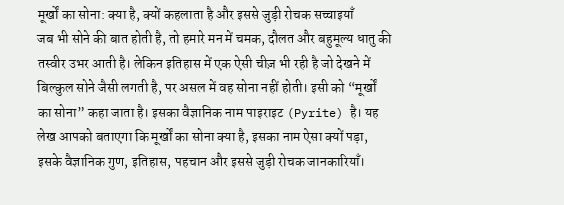मूर्खों का सोना: क्या है, क्यों कहलाता है और इससे जुड़ी रोचक सच्चाइयाँ
जब भी सोने की बात होती है, तो हमारे मन में चमक, दौलत और बहुमूल्य धातु की तस्वीर उभर आती है। लेकिन इतिहास में एक ऐसी चीज़ भी रही है जो देखने में बिल्कुल सोने जैसी लगती है, पर असल में वह सोना नहीं होती। इसी को “मूर्खों का सोना” कहा जाता है। इसका वैज्ञानिक नाम पाइराइट (Pyrite) है। यह लेख आपको बताएगा कि मूर्खों का सोना क्या है, इसका नाम ऐसा क्यों पड़ा, इसके वैज्ञानिक गुण, इतिहास, पहचान और इससे जुड़ी रोचक जानकारियाँ।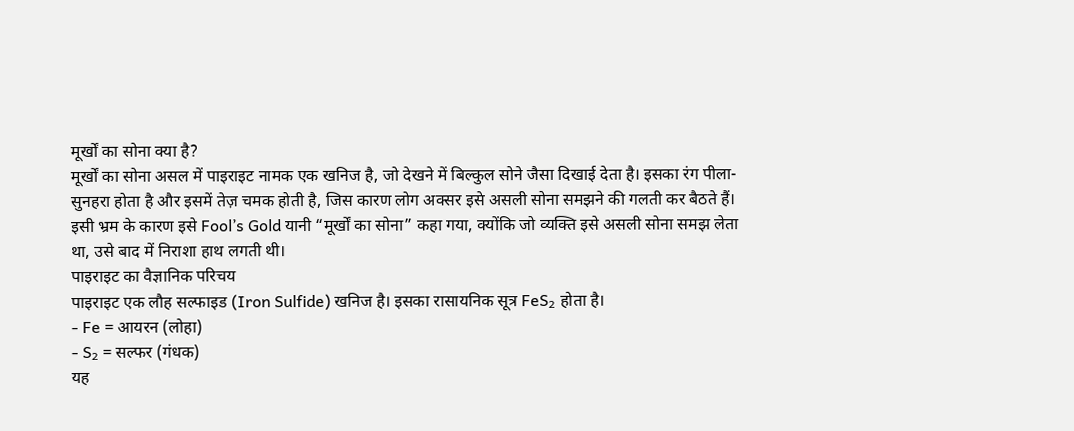मूर्खों का सोना क्या है?
मूर्खों का सोना असल में पाइराइट नामक एक खनिज है, जो देखने में बिल्कुल सोने जैसा दिखाई देता है। इसका रंग पीला-सुनहरा होता है और इसमें तेज़ चमक होती है, जिस कारण लोग अक्सर इसे असली सोना समझने की गलती कर बैठते हैं।
इसी भ्रम के कारण इसे Fool’s Gold यानी “मूर्खों का सोना” कहा गया, क्योंकि जो व्यक्ति इसे असली सोना समझ लेता था, उसे बाद में निराशा हाथ लगती थी।
पाइराइट का वैज्ञानिक परिचय
पाइराइट एक लौह सल्फाइड (Iron Sulfide) खनिज है। इसका रासायनिक सूत्र FeS₂ होता है।
- Fe = आयरन (लोहा)
- S₂ = सल्फर (गंधक)
यह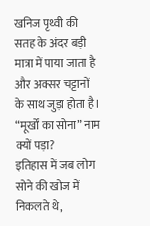खनिज पृथ्वी की सतह के अंदर बड़ी मात्रा में पाया जाता है और अक्सर चट्टानों के साथ जुड़ा होता है।
“मूर्खों का सोना” नाम क्यों पड़ा?
इतिहास में जब लोग सोने की खोज में निकलते थे,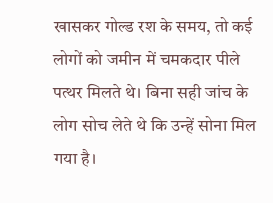खासकर गोल्ड रश के समय, तो कई लोगों को जमीन में चमकदार पीले पत्थर मिलते थे। बिना सही जांच के लोग सोच लेते थे कि उन्हें सोना मिल गया है।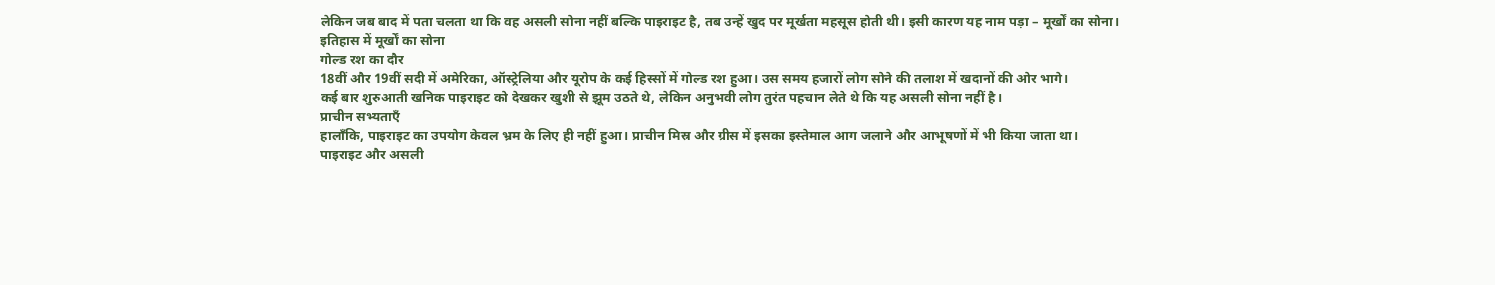लेकिन जब बाद में पता चलता था कि वह असली सोना नहीं बल्कि पाइराइट है, तब उन्हें खुद पर मूर्खता महसूस होती थी। इसी कारण यह नाम पड़ा – मूर्खों का सोना।
इतिहास में मूर्खों का सोना
गोल्ड रश का दौर
18वीं और 19वीं सदी में अमेरिका, ऑस्ट्रेलिया और यूरोप के कई हिस्सों में गोल्ड रश हुआ। उस समय हजारों लोग सोने की तलाश में खदानों की ओर भागे।
कई बार शुरुआती खनिक पाइराइट को देखकर खुशी से झूम उठते थे, लेकिन अनुभवी लोग तुरंत पहचान लेते थे कि यह असली सोना नहीं है।
प्राचीन सभ्यताएँ
हालाँकि, पाइराइट का उपयोग केवल भ्रम के लिए ही नहीं हुआ। प्राचीन मिस्र और ग्रीस में इसका इस्तेमाल आग जलाने और आभूषणों में भी किया जाता था।
पाइराइट और असली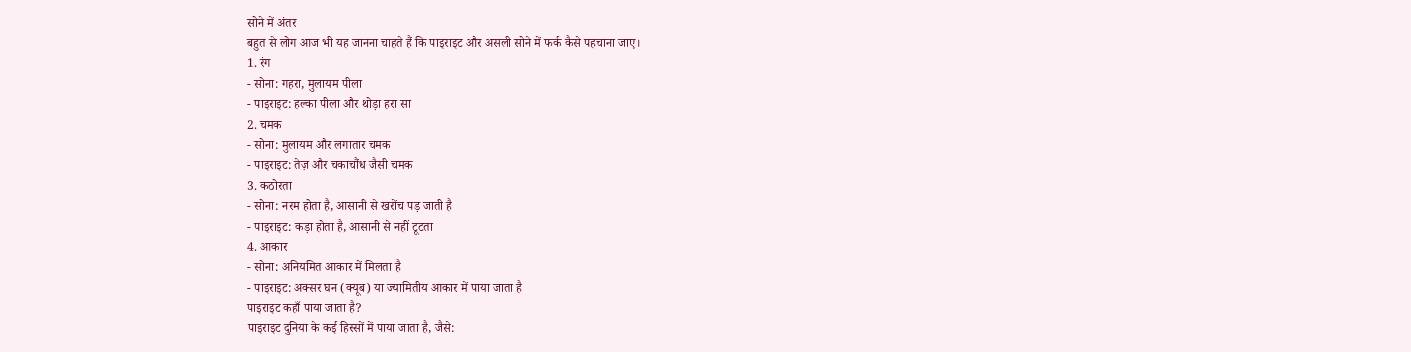सोने में अंतर
बहुत से लोग आज भी यह जानना चाहते हैं कि पाइराइट और असली सोने में फर्क कैसे पहचाना जाए।
1. रंग
- सोना: गहरा, मुलायम पीला
- पाइराइट: हल्का पीला और थोड़ा हरा सा
2. चमक
- सोना: मुलायम और लगातार चमक
- पाइराइट: तेज़ और चकाचौंध जैसी चमक
3. कठोरता
- सोना: नरम होता है, आसानी से खरोंच पड़ जाती है
- पाइराइट: कड़ा होता है, आसानी से नहीं टूटता
4. आकार
- सोना: अनियमित आकार में मिलता है
- पाइराइट: अक्सर घन (क्यूब) या ज्यामितीय आकार में पाया जाता है
पाइराइट कहाँ पाया जाता है?
पाइराइट दुनिया के कई हिस्सों में पाया जाता है, जैसे: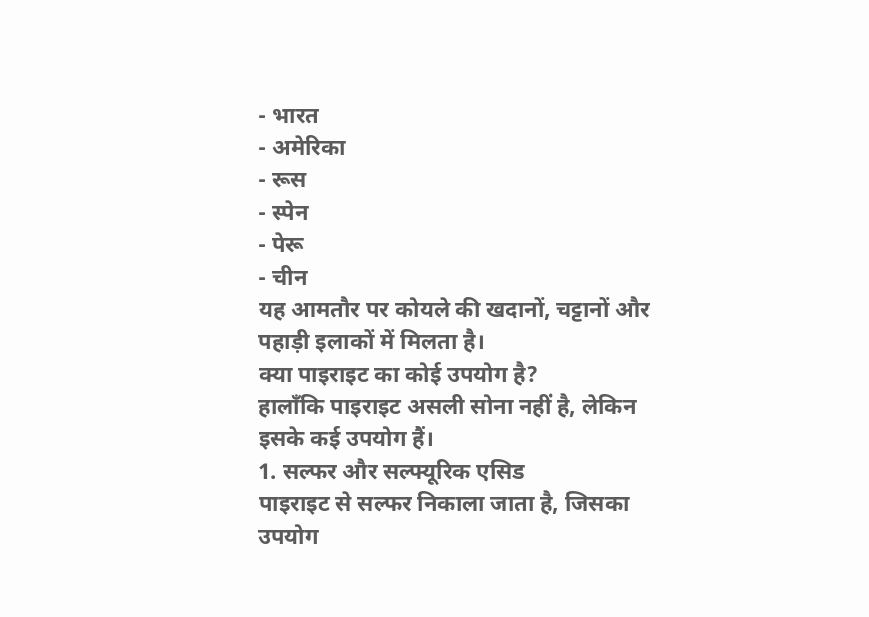- भारत
- अमेरिका
- रूस
- स्पेन
- पेरू
- चीन
यह आमतौर पर कोयले की खदानों, चट्टानों और पहाड़ी इलाकों में मिलता है।
क्या पाइराइट का कोई उपयोग है?
हालाँकि पाइराइट असली सोना नहीं है, लेकिन इसके कई उपयोग हैं।
1. सल्फर और सल्फ्यूरिक एसिड
पाइराइट से सल्फर निकाला जाता है, जिसका उपयोग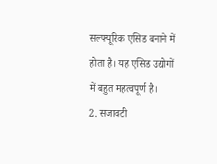सल्फ्यूरिक एसिड बनाने में होता है। यह एसिड उद्योगों में बहुत महत्वपूर्ण है।
2. सजावटी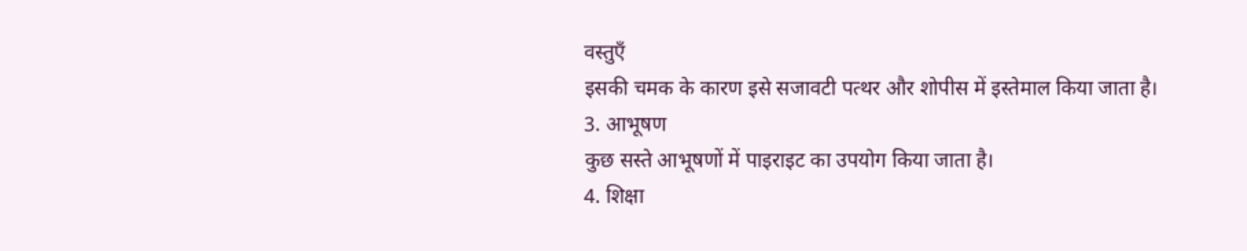वस्तुएँ
इसकी चमक के कारण इसे सजावटी पत्थर और शोपीस में इस्तेमाल किया जाता है।
3. आभूषण
कुछ सस्ते आभूषणों में पाइराइट का उपयोग किया जाता है।
4. शिक्षा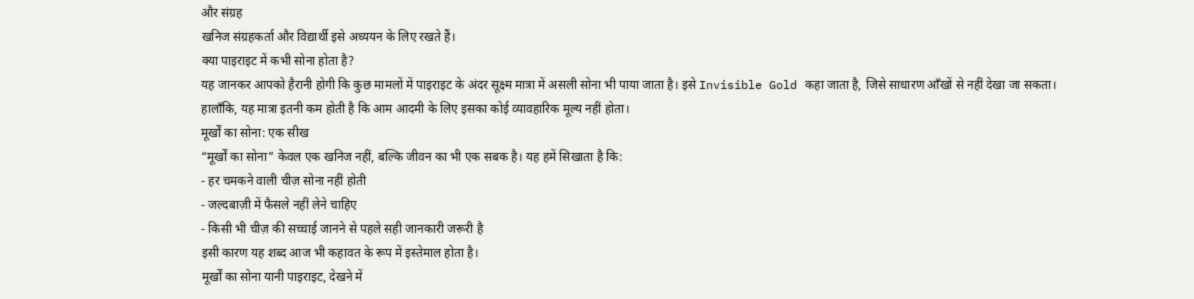और संग्रह
खनिज संग्रहकर्ता और विद्यार्थी इसे अध्ययन के लिए रखते हैं।
क्या पाइराइट में कभी सोना होता है?
यह जानकर आपको हैरानी होगी कि कुछ मामलों में पाइराइट के अंदर सूक्ष्म मात्रा में असली सोना भी पाया जाता है। इसे Invisible Gold कहा जाता है, जिसे साधारण आँखों से नहीं देखा जा सकता।
हालाँकि, यह मात्रा इतनी कम होती है कि आम आदमी के लिए इसका कोई व्यावहारिक मूल्य नहीं होता।
मूर्खों का सोना: एक सीख
“मूर्खों का सोना” केवल एक खनिज नहीं, बल्कि जीवन का भी एक सबक है। यह हमें सिखाता है कि:
- हर चमकने वाली चीज़ सोना नहीं होती
- जल्दबाज़ी में फैसले नहीं लेने चाहिए
- किसी भी चीज़ की सच्चाई जानने से पहले सही जानकारी जरूरी है
इसी कारण यह शब्द आज भी कहावत के रूप में इस्तेमाल होता है।
मूर्खों का सोना यानी पाइराइट, देखने में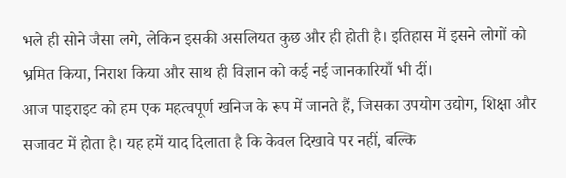भले ही सोने जैसा लगे, लेकिन इसकी असलियत कुछ और ही होती है। इतिहास में इसने लोगों को भ्रमित किया, निराश किया और साथ ही विज्ञान को कई नई जानकारियाँ भी दीं।
आज पाइराइट को हम एक महत्वपूर्ण खनिज के रूप में जानते हैं, जिसका उपयोग उद्योग, शिक्षा और सजावट में होता है। यह हमें याद दिलाता है कि केवल दिखावे पर नहीं, बल्कि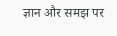ज्ञान और समझ पर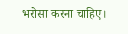भरोसा करना चाहिए।